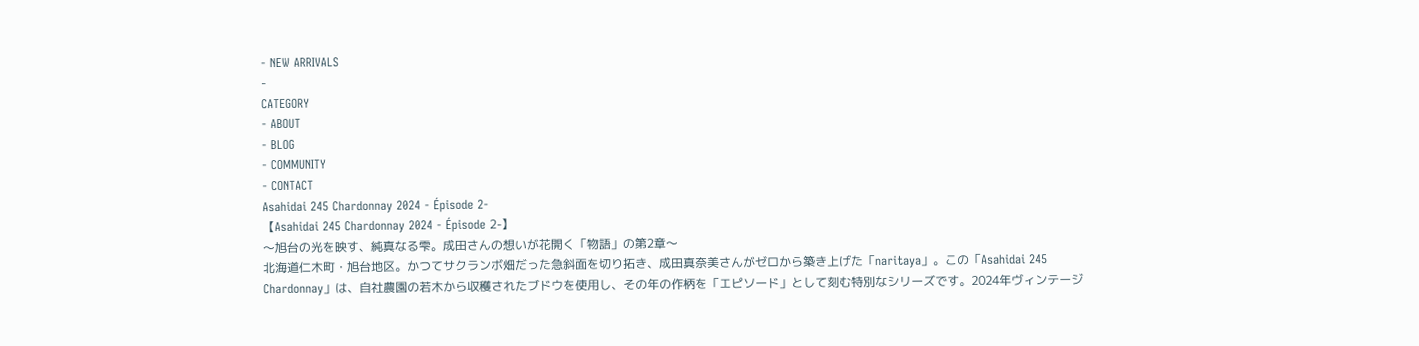- NEW ARRIVALS
-
CATEGORY
- ABOUT
- BLOG
- COMMUNITY
- CONTACT
Asahidai 245 Chardonnay 2024 - Épisode 2-
【Asahidai 245 Chardonnay 2024 - Épisode 2-】
〜旭台の光を映す、純真なる雫。成田さんの想いが花開く「物語」の第2章〜
北海道仁木町・旭台地区。かつてサクランボ畑だった急斜面を切り拓き、成田真奈美さんがゼロから築き上げた「naritaya」。この「Asahidai 245 Chardonnay」は、自社農園の若木から収穫されたブドウを使用し、その年の作柄を「エピソード」として刻む特別なシリーズです。2024年ヴィンテージ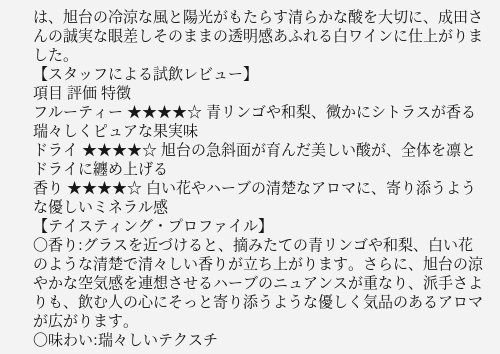は、旭台の冷涼な風と陽光がもたらす清らかな酸を大切に、成田さんの誠実な眼差しそのままの透明感あふれる白ワインに仕上がりました。
【スタッフによる試飲レビュー】
項目 評価 特徴
フルーティー ★★★★☆ 青リンゴや和梨、微かにシトラスが香る瑞々しくピュアな果実味
ドライ ★★★★☆ 旭台の急斜面が育んだ美しい酸が、全体を凛とドライに纏め上げる
香り ★★★★☆ 白い花やハーブの清楚なアロマに、寄り添うような優しいミネラル感
【テイスティング・プロファイル】
〇香り:グラスを近づけると、摘みたての青リンゴや和梨、白い花のような清楚で清々しい香りが立ち上がります。さらに、旭台の涼やかな空気感を連想させるハーブのニュアンスが重なり、派手さよりも、飲む人の心にそっと寄り添うような優しく気品のあるアロマが広がります。
〇味わい:瑞々しいテクスチ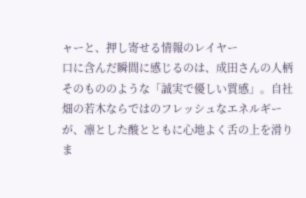ャーと、押し寄せる情報のレイヤー
口に含んだ瞬間に感じるのは、成田さんの人柄そのもののような「誠実で優しい質感」。自社畑の若木ならではのフレッシュなエネルギーが、凛とした酸とともに心地よく舌の上を滑りま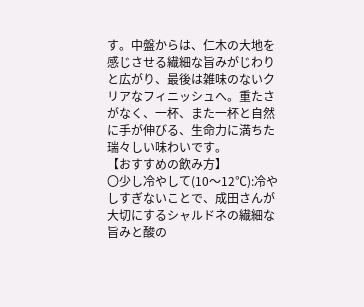す。中盤からは、仁木の大地を感じさせる繊細な旨みがじわりと広がり、最後は雑味のないクリアなフィニッシュへ。重たさがなく、一杯、また一杯と自然に手が伸びる、生命力に満ちた瑞々しい味わいです。
【おすすめの飲み方】
〇少し冷やして(10〜12℃):冷やしすぎないことで、成田さんが大切にするシャルドネの繊細な旨みと酸の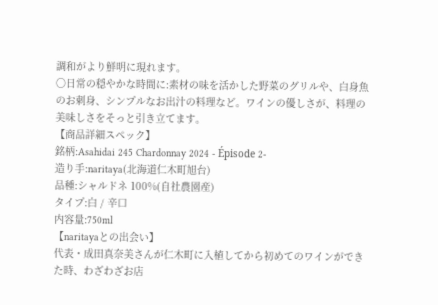調和がより鮮明に現れます。
〇日常の穏やかな時間に:素材の味を活かした野菜のグリルや、白身魚のお刺身、シンプルなお出汁の料理など。ワインの優しさが、料理の美味しさをそっと引き立てます。
【商品詳細スペック】
銘柄:Asahidai 245 Chardonnay 2024 - Épisode 2-
造り手:naritaya(北海道仁木町旭台)
品種:シャルドネ 100%(自社農園産)
タイプ:白 / 辛口
内容量:750ml
【naritayaとの出会い】
代表・成田真奈美さんが仁木町に入植してから初めてのワインができた時、わざわざお店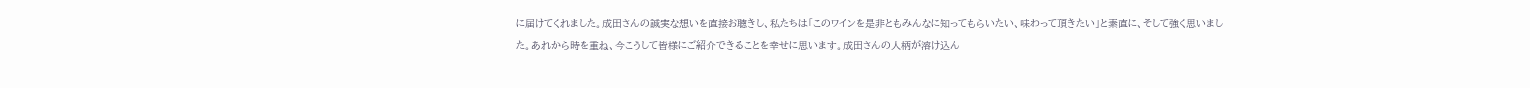に届けてくれました。成田さんの誠実な想いを直接お聴きし、私たちは「このワインを是非ともみんなに知ってもらいたい、味わって頂きたい」と素直に、そして強く思いました。あれから時を重ね、今こうして皆様にご紹介できることを幸せに思います。成田さんの人柄が溶け込ん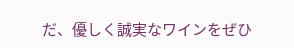だ、優しく誠実なワインをぜひ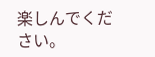楽しんでください。